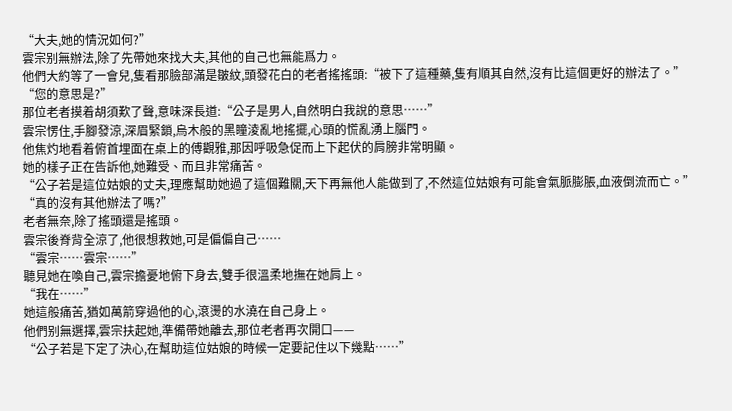“大夫,她的情況如何?”
雲宗别無辦法,除了先帶她來找大夫,其他的自己也無能爲力。
他們大約等了一會兒,隻看那臉部滿是皺紋,頭發花白的老者搖搖頭:“被下了這種藥,隻有順其自然,沒有比這個更好的辦法了。”
“您的意思是?”
那位老者摸着胡須歎了聲,意味深長道:“公子是男人,自然明白我說的意思……”
雲宗愣住,手腳發涼,深眉緊鎖,烏木般的黑瞳淩亂地搖擺,心頭的慌亂湧上腦門。
他焦灼地看着俯首埋面在桌上的傅觀雅,那因呼吸急促而上下起伏的肩膀非常明顯。
她的樣子正在告訴他,她難受、而且非常痛苦。
“公子若是這位姑娘的丈夫,理應幫助她過了這個難關,天下再無他人能做到了,不然這位姑娘有可能會氣脈膨脹,血液倒流而亡。”
“真的沒有其他辦法了嗎?”
老者無奈,除了搖頭還是搖頭。
雲宗後脊背全涼了,他很想救她,可是偏偏自己……
“雲宗……雲宗……”
聽見她在喚自己,雲宗擔憂地俯下身去,雙手很溫柔地撫在她肩上。
“我在……”
她這般痛苦,猶如萬箭穿過他的心,滾燙的水澆在自己身上。
他們别無選擇,雲宗扶起她,準備帶她離去,那位老者再次開口——
“公子若是下定了決心,在幫助這位姑娘的時候一定要記住以下幾點……”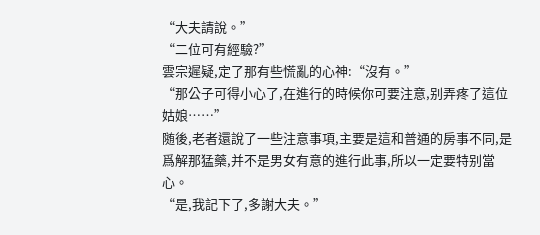“大夫請說。”
“二位可有經驗?”
雲宗遲疑,定了那有些慌亂的心神:“沒有。”
“那公子可得小心了,在進行的時候你可要注意,别弄疼了這位姑娘……”
随後,老者還說了一些注意事項,主要是這和普通的房事不同,是爲解那猛藥,并不是男女有意的進行此事,所以一定要特别當心。
“是,我記下了,多謝大夫。”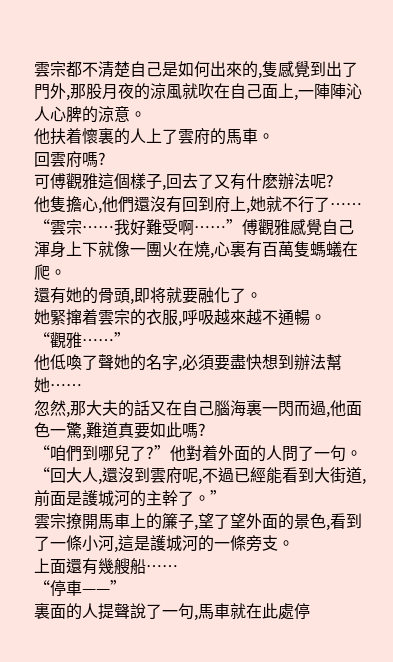雲宗都不清楚自己是如何出來的,隻感覺到出了門外,那股月夜的涼風就吹在自己面上,一陣陣沁人心脾的涼意。
他扶着懷裏的人上了雲府的馬車。
回雲府嗎?
可傅觀雅這個樣子,回去了又有什麽辦法呢?
他隻擔心,他們還沒有回到府上,她就不行了……
“雲宗……我好難受啊……”傅觀雅感覺自己渾身上下就像一團火在燒,心裏有百萬隻螞蟻在爬。
還有她的骨頭,即将就要融化了。
她緊撺着雲宗的衣服,呼吸越來越不通暢。
“觀雅……”
他低喚了聲她的名字,必須要盡快想到辦法幫她……
忽然,那大夫的話又在自己腦海裏一閃而過,他面色一驚,難道真要如此嗎?
“咱們到哪兒了?”他對着外面的人問了一句。
“回大人,還沒到雲府呢,不過已經能看到大街道,前面是護城河的主幹了。”
雲宗撩開馬車上的簾子,望了望外面的景色,看到了一條小河,這是護城河的一條旁支。
上面還有幾艘船……
“停車——”
裏面的人提聲說了一句,馬車就在此處停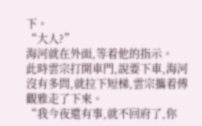下。
“大人?”
海河就在外面,等着他的指示。
此時雲宗打開車門,說要下車,海河沒有多問,就拉下短梯,雲宗攜着傅觀雅走了下來。
“我今夜還有事,就不回府了,你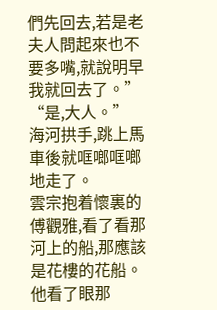們先回去,若是老夫人問起來也不要多嘴,就說明早我就回去了。”
“是,大人。”
海河拱手,跳上馬車後就哐啷哐啷地走了。
雲宗抱着懷裏的傅觀雅,看了看那河上的船,那應該是花樓的花船。
他看了眼那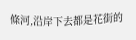條河,沿岸下去都是花街的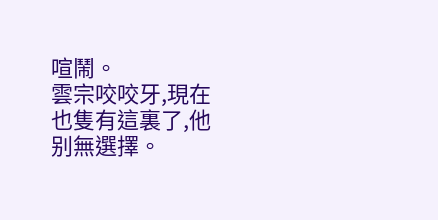喧鬧。
雲宗咬咬牙,現在也隻有這裏了,他别無選擇。